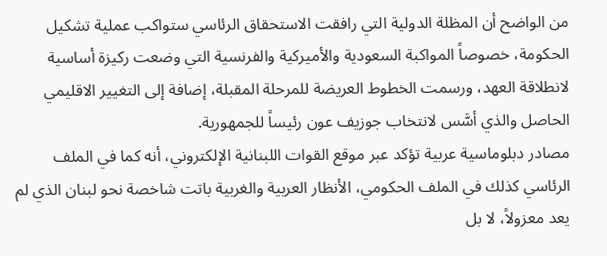من الواضح أن المظلة الدولية التي رافقت الاستحقاق الرئاسي ستواكب عملية تشكيل الحكومة، خصوصاً المواكبة السعودية والأميركية والفرنسية التي وضعت ركيزة أساسية لانطلاقة العهد، ورسمت الخطوط العريضة للمرحلة المقبلة، إضافة إلى التغيير الاقليمي الحاصل والذي أسَّس لانتخاب جوزيف عون رئيساً للجمهورية.
مصادر دبلوماسية عربية تؤكد عبر موقع القوات اللبنانية الإلكتروني، أنه كما في الملف الرئاسي كذلك في الملف الحكومي، الأنظار العربية والغربية باتت شاخصة نحو لبنان الذي لم يعد معزولاً، لا بل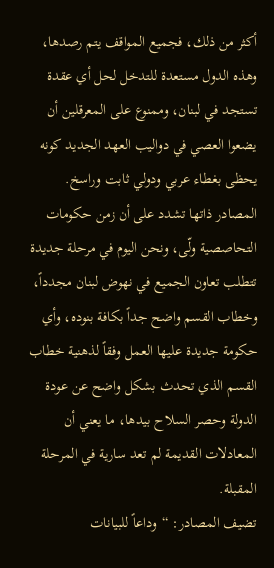أكثر من ذلك، فجميع المواقف يتم رصدها، وهذه الدول مستعدة للتدخل لحل أي عقدة تستجد في لبنان، وممنوع على المعرقلين أن يضعوا العصي في دواليب العهد الجديد كونه يحظى بغطاء عربي ودولي ثابت وراسخ.
المصادر ذاتها تشدد على أن زمن حكومات التحاصصية ولّى، ونحن اليوم في مرحلة جديدة تتطلب تعاون الجميع في نهوض لبنان مجدداً، وخطاب القسم واضح جداً بكافة بنوده، وأي حكومة جديدة عليها العمل وفقاً لذهنية خطاب القسم الذي تحدث بشكل واضح عن عودة الدولة وحصر السلاح بيدها، ما يعني أن المعادلات القديمة لم تعد سارية في المرحلة المقبلة.
تضيف المصادر: “وداعاً للبيانات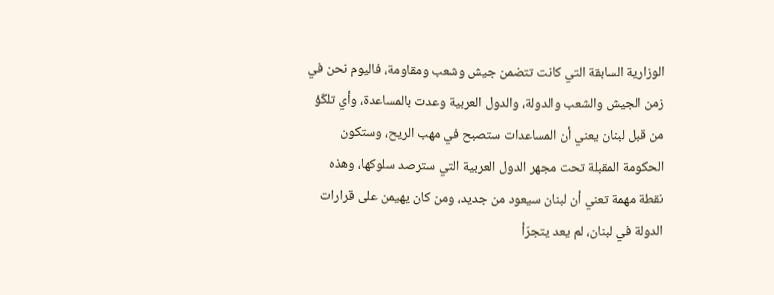الوزارية السابقة التي كانت تتضمن جيش وشعب ومقاومة، فاليوم نحن في زمن الجيش والشعب والدولة، والدول العربية وعدت بالمساعدة، وأي تلكّؤ من قبل لبنان يعني أن المساعدات ستصبح في مهب الريح، وستكون الحكومة المقبلة تحت مجهر الدول العربية التي سترصد سلوكها، وهذه نقطة مهمة تعني أن لبنان سيعود من جديد، ومن كان يهيمن على قرارات الدولة في لبنان، لم يعد يتجرّأ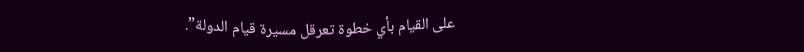على القيام بأي خطوة تعرقل مسيرة قيام الدولة”.